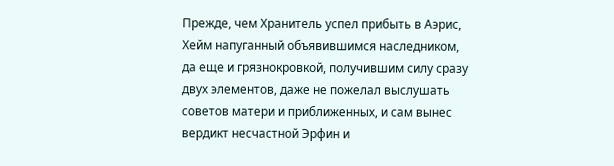Прежде, чем Хранитель успел прибыть в Аэрис, Хейм напуганный объявившимся наследником, да еще и грязнокровкой, получившим силу сразу двух элементов, даже не пожелал выслушать советов матери и приближенных, и сам вынес вердикт несчастной Эрфин и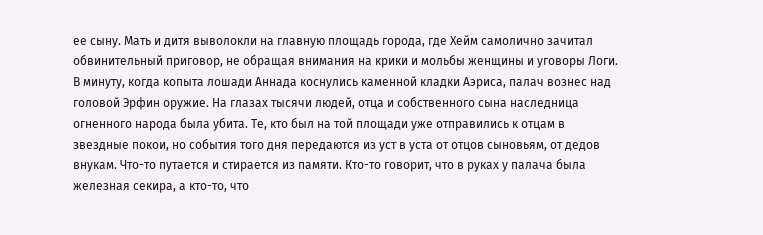ее сыну. Мать и дитя выволокли на главную площадь города, где Хейм самолично зачитал обвинительный приговор, не обращая внимания на крики и мольбы женщины и уговоры Логи. В минуту, когда копыта лошади Аннада коснулись каменной кладки Аэриса, палач вознес над головой Эрфин оружие. На глазах тысячи людей, отца и собственного сына наследница огненного народа была убита. Те, кто был на той площади уже отправились к отцам в звездные покои, но события того дня передаются из уст в уста от отцов сыновьям, от дедов внукам. Что-то путается и стирается из памяти. Кто-то говорит, что в руках у палача была железная секира, а кто-то, что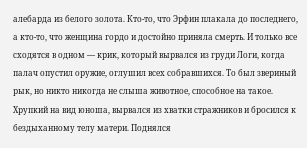алебарда из белого золота. Кто-то, что Эрфин плакала до последнего, а кто-то, что женщина гордо и достойно приняла смерть. И только все сходятся в одном — крик, который вырвался из груди Логи, когда палач опустил оружие, оглушил всех собравшихся. То был звериный рык, но никто никогда не слыша животное, способное на такое. Хрупкий на вид юноша, вырвался из хватки стражников и бросился к бездыханному телу матери. Поднялся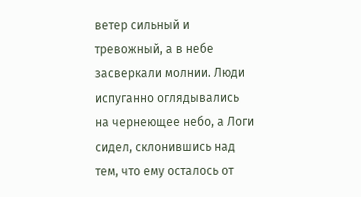ветер сильный и тревожный, а в небе засверкали молнии. Люди испуганно оглядывались на чернеющее небо, а Логи сидел, склонившись над тем, что ему осталось от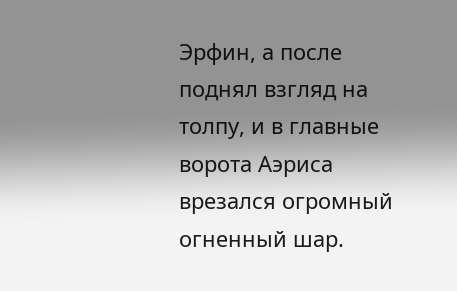Эрфин, а после поднял взгляд на толпу, и в главные ворота Аэриса врезался огромный огненный шар.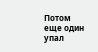Потом еще один упал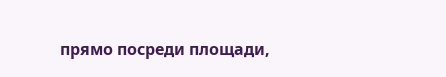прямо посреди площади,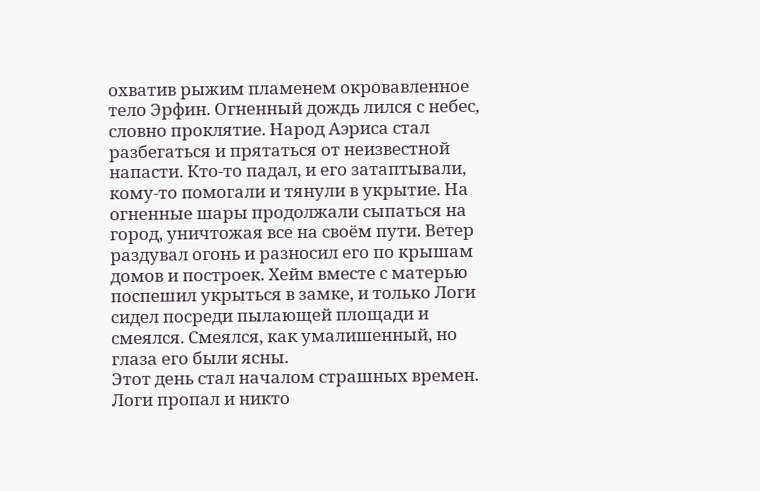охватив рыжим пламенем окровавленное тело Эрфин. Огненный дождь лился с небес, словно проклятие. Народ Аэриса стал разбегаться и прятаться от неизвестной напасти. Кто-то падал, и его затаптывали, кому-то помогали и тянули в укрытие. На огненные шары продолжали сыпаться на город, уничтожая все на своём пути. Ветер раздувал огонь и разносил его по крышам домов и построек. Хейм вместе с матерью поспешил укрыться в замке, и только Логи сидел посреди пылающей площади и смеялся. Смеялся, как умалишенный, но глаза его были ясны.
Этот день стал началом страшных времен. Логи пропал и никто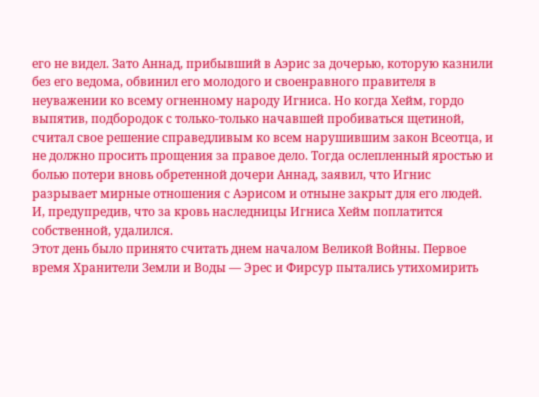его не видел. Зато Аннад, прибывший в Аэрис за дочерью, которую казнили без его ведома, обвинил его молодого и своенравного правителя в неуважении ко всему огненному народу Игниса. Но когда Хейм, гордо выпятив, подбородок с только-только начавшей пробиваться щетиной, считал свое решение справедливым ко всем нарушившим закон Всеотца, и не должно просить прощения за правое дело. Тогда ослепленный яростью и болью потери вновь обретенной дочери Аннад, заявил, что Игнис разрывает мирные отношения с Аэрисом и отныне закрыт для его людей. И, предупредив, что за кровь наследницы Игниса Хейм поплатится собственной, удалился.
Этот день было принято считать днем началом Великой Войны. Первое время Хранители Земли и Воды — Эрес и Фирсур пытались утихомирить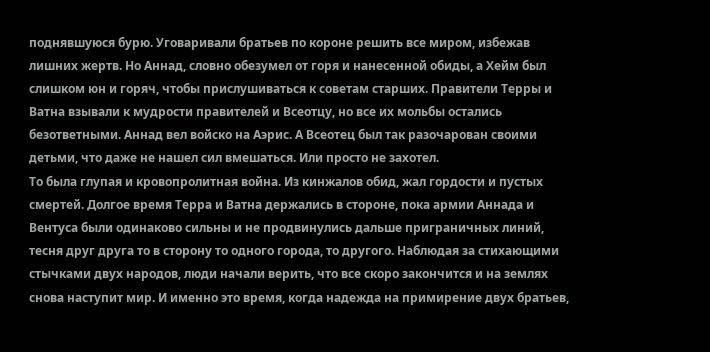поднявшуюся бурю. Уговаривали братьев по короне решить все миром, избежав лишних жертв. Но Аннад, словно обезумел от горя и нанесенной обиды, а Хейм был слишком юн и горяч, чтобы прислушиваться к советам старших. Правители Терры и Ватна взывали к мудрости правителей и Всеотцу, но все их мольбы остались безответными. Аннад вел войско на Аэрис. А Всеотец был так разочарован своими детьми, что даже не нашел сил вмешаться. Или просто не захотел.
То была глупая и кровопролитная война. Из кинжалов обид, жал гордости и пустых смертей. Долгое время Терра и Ватна держались в стороне, пока армии Аннада и Вентуса были одинаково сильны и не продвинулись дальше приграничных линий, тесня друг друга то в сторону то одного города, то другого. Наблюдая за стихающими стычками двух народов, люди начали верить, что все скоро закончится и на землях снова наступит мир. И именно это время, когда надежда на примирение двух братьев,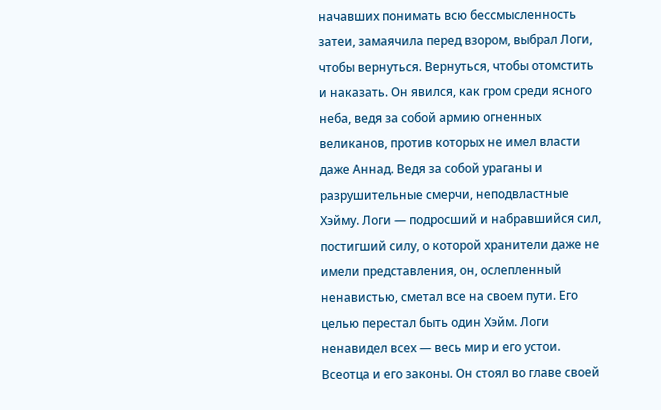начавших понимать всю бессмысленность затеи, замаячила перед взором, выбрал Логи, чтобы вернуться. Вернуться, чтобы отомстить и наказать. Он явился, как гром среди ясного неба, ведя за собой армию огненных великанов, против которых не имел власти даже Аннад. Ведя за собой ураганы и разрушительные смерчи, неподвластные Хэйму. Логи — подросший и набравшийся сил, постигший силу, о которой хранители даже не имели представления, он, ослепленный ненавистью, сметал все на своем пути. Его целью перестал быть один Хэйм. Логи ненавидел всех — весь мир и его устои. Всеотца и его законы. Он стоял во главе своей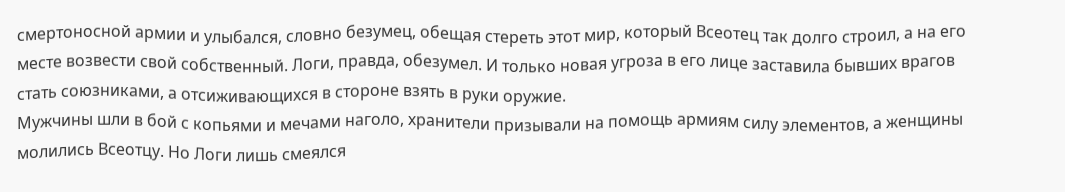смертоносной армии и улыбался, словно безумец, обещая стереть этот мир, который Всеотец так долго строил, а на его месте возвести свой собственный. Логи, правда, обезумел. И только новая угроза в его лице заставила бывших врагов стать союзниками, а отсиживающихся в стороне взять в руки оружие.
Мужчины шли в бой с копьями и мечами наголо, хранители призывали на помощь армиям силу элементов, а женщины молились Всеотцу. Но Логи лишь смеялся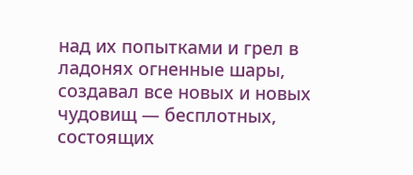над их попытками и грел в ладонях огненные шары, создавал все новых и новых чудовищ — бесплотных, состоящих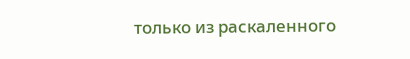только из раскаленного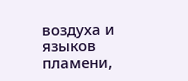воздуха и языков пламени,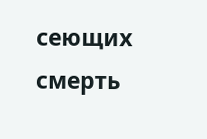сеющих смерть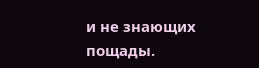и не знающих пощады.